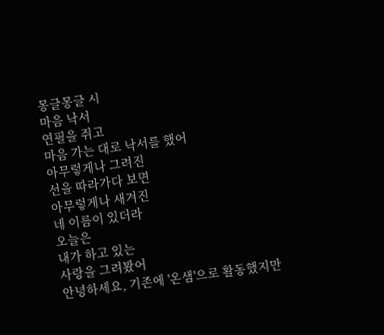몽글몽글 시
마음 낙서
연필을 쥐고
마음 가는 대로 낙서를 했어
아무렇게나 그려진
선을 따라가다 보면
아무렇게나 새겨진
네 이름이 있더라
오늘은
내가 하고 있는
사랑을 그려봤어
안녕하세요, 기존에 '온샘'으로 활동했지만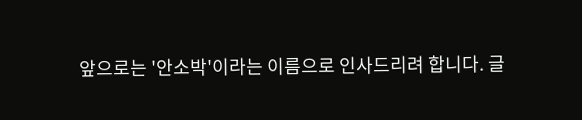앞으로는 '안소박'이라는 이름으로 인사드리려 합니다. 글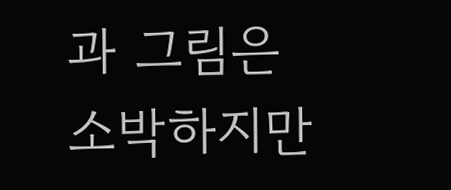과 그림은 소박하지만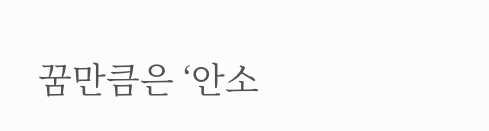꿈만큼은 ‘안소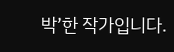박’한 작가입니다.